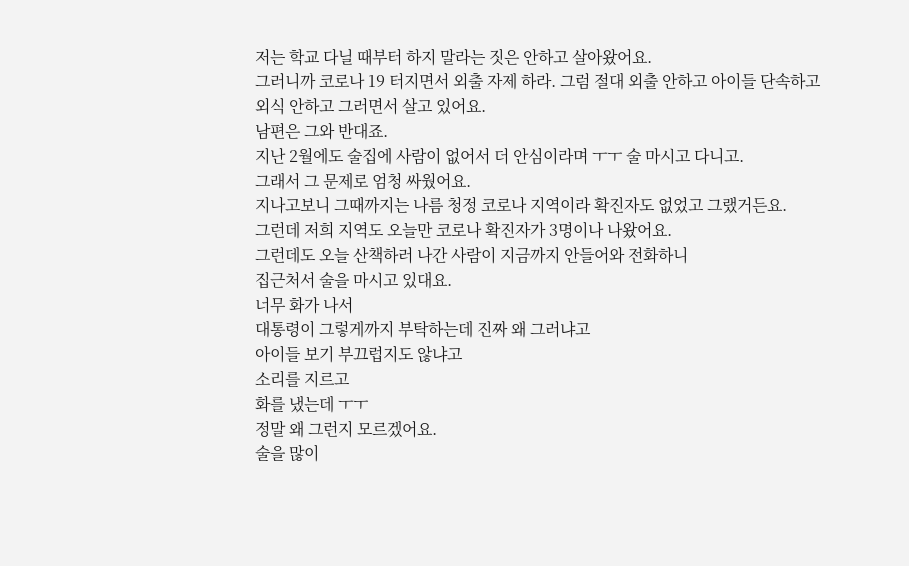저는 학교 다닐 때부터 하지 말라는 짓은 안하고 살아왔어요.
그러니까 코로나 19 터지면서 외출 자제 하라. 그럼 절대 외출 안하고 아이들 단속하고
외식 안하고 그러면서 살고 있어요.
남편은 그와 반대죠.
지난 2월에도 술집에 사람이 없어서 더 안심이라며 ㅜㅜ 술 마시고 다니고.
그래서 그 문제로 엄청 싸웠어요.
지나고보니 그때까지는 나름 청정 코로나 지역이라 확진자도 없었고 그랬거든요.
그런데 저희 지역도 오늘만 코로나 확진자가 3명이나 나왔어요.
그런데도 오늘 산책하러 나간 사람이 지금까지 안들어와 전화하니
집근처서 술을 마시고 있대요.
너무 화가 나서
대통령이 그렇게까지 부탁하는데 진짜 왜 그러냐고
아이들 보기 부끄럽지도 않냐고
소리를 지르고
화를 냈는데 ㅜㅜ
정말 왜 그런지 모르겠어요.
술을 많이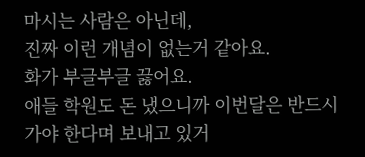마시는 사람은 아닌데,
진짜 이런 개념이 없는거 같아요.
화가 부글부글 끓어요.
애들 학원도 돈 냈으니까 이번달은 반드시 가야 한다며 보내고 있거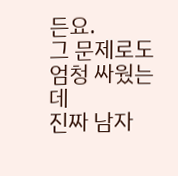든요.
그 문제로도 엄청 싸웠는데
진짜 남자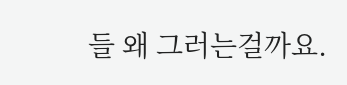들 왜 그러는걸까요.